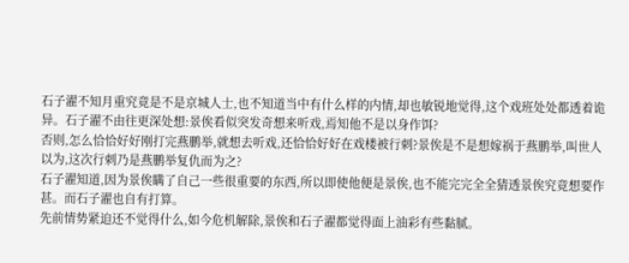石子濯不知月重究竟是不是京城人士,也不知道当中有什么样的内情,却也敏锐地觉得,这个戏班处处都透着诡异。石子濯不由往更深处想:景俟看似突发奇想来听戏,焉知他不是以身作饵?
否则,怎么恰恰好好刚打完燕鹏举,就想去听戏,还恰恰好好在戏楼被行刺?景俟是不是想嫁祸于燕鹏举,叫世人以为,这次行刺乃是燕鹏举复仇而为之?
石子濯知道,因为景俟瞒了自己一些很重要的东西,所以即使他便是景俟,也不能完完全全猜透景俟究竟想要作甚。而石子濯也自有打算。
先前情势紧迫还不觉得什么,如今危机解除,景俟和石子濯都觉得面上油彩有些黏腻。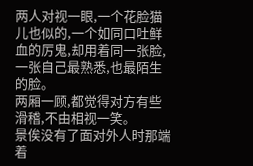两人对视一眼,一个花脸猫儿也似的,一个如同口吐鲜血的厉鬼,却用着同一张脸,一张自己最熟悉,也最陌生的脸。
两厢一顾,都觉得对方有些滑稽,不由相视一笑。
景俟没有了面对外人时那端着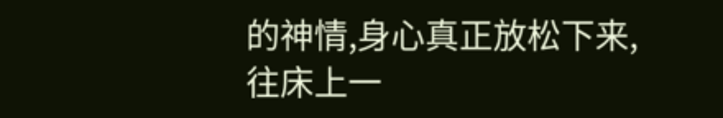的神情,身心真正放松下来,往床上一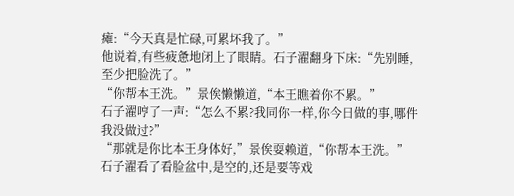瘫:“今天真是忙碌,可累坏我了。”
他说着,有些疲惫地闭上了眼睛。石子濯翻身下床:“先别睡,至少把脸洗了。”
“你帮本王洗。”景俟懒懒道,“本王瞧着你不累。”
石子濯哼了一声:“怎么不累?我同你一样,你今日做的事,哪件我没做过?”
“那就是你比本王身体好,”景俟耍赖道,“你帮本王洗。”
石子濯看了看脸盆中,是空的,还是要等戏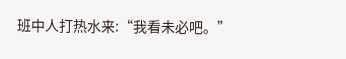班中人打热水来:“我看未必吧。”